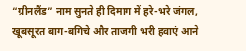“ग्रीनलैंड” नाम सुनते ही दिमाग में हरे-भरे जंगल, खूबसूरत बाग-बगिचे और ताजगी भरी हवाएं आने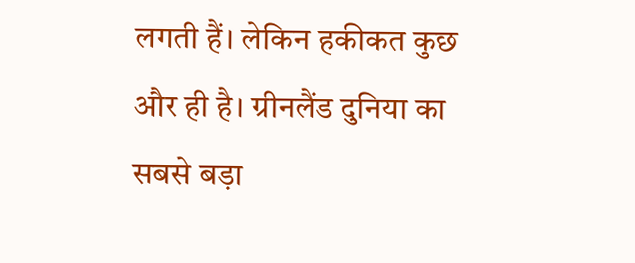लगती हैं। लेकिन हकीकत कुछ और ही है। ग्रीनलैंड दुनिया का सबसे बड़ा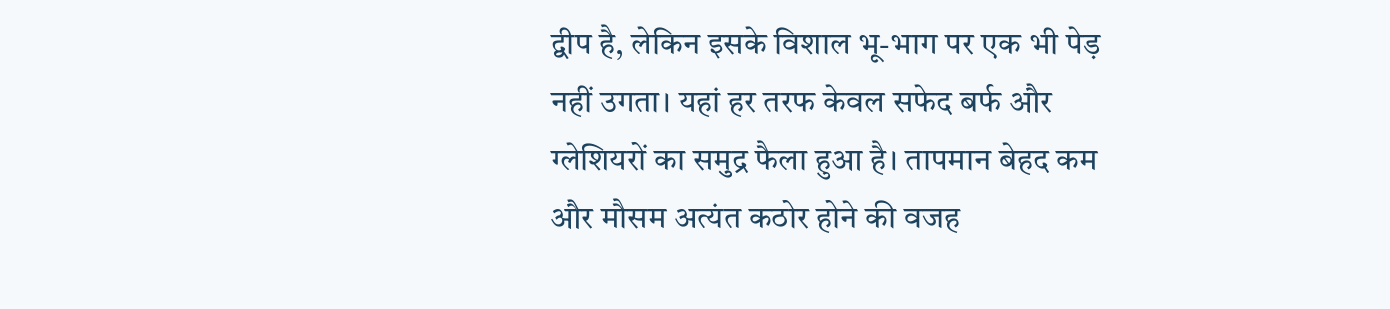द्वीप है, लेकिन इसके विशाल भू-भाग पर एक भी पेड़ नहीं उगता। यहां हर तरफ केवल सफेद बर्फ और ग्लेशियरों का समुद्र फैला हुआ है। तापमान बेहद कम और मौसम अत्यंत कठोर होने की वजह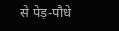से पेड़-पौधे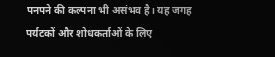पनपने की कल्पना भी असंभव है। यह जगह पर्यटकों और शोधकर्ताओं के लिए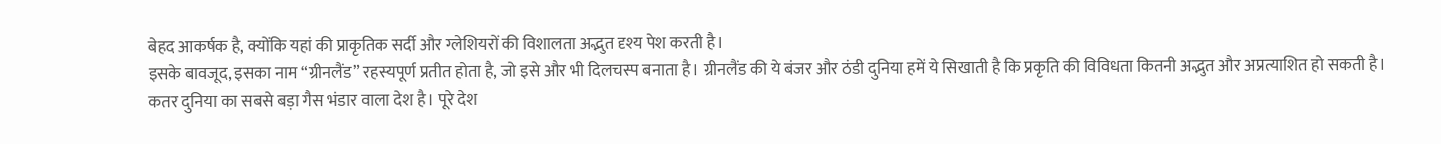बेहद आकर्षक है, क्योंकि यहां की प्राकृतिक सर्दी और ग्लेशियरों की विशालता अद्भुत दृश्य पेश करती है।
इसके बावजूद, इसका नाम “ग्रीनलैंड” रहस्यपूर्ण प्रतीत होता है, जो इसे और भी दिलचस्प बनाता है। ग्रीनलैंड की ये बंजर और ठंडी दुनिया हमें ये सिखाती है कि प्रकृति की विविधता कितनी अद्भुत और अप्रत्याशित हो सकती है।
कतर दुनिया का सबसे बड़ा गैस भंडार वाला देश है। पूरे देश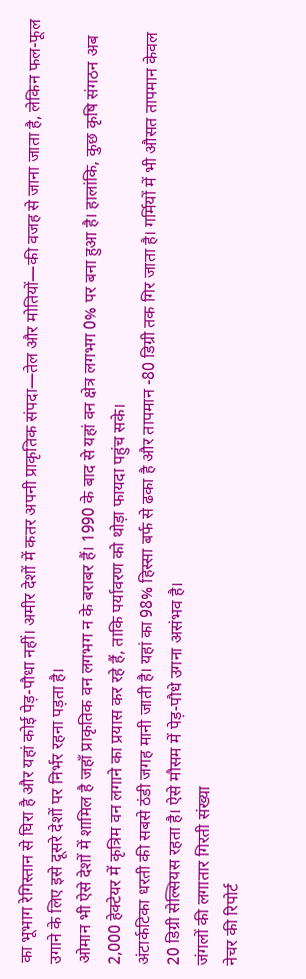का भूभाग रेगिस्तान से घिरा है और यहां कोई पेड़-पौधा नहीं। अमीर देशों में कतर अपनी प्राकृतिक संपदा—तेल और मोतियों—की वजह से जाना जाता है, लेकिन फल-फूल उगाने के लिए इसे दूसरे देशों पर निर्भर रहना पड़ता है।
ओमान भी ऐसे देशों में शामिल है जहाँ प्राकृतिक वन लगभग न के बराबर हैं। 1990 के बाद से यहां वन क्षेत्र लगभग 0% पर बना हुआ है। हालांकि, कुछ कृषि संगठन अब 2,000 हेक्टेयर में कृत्रिम वन लगाने का प्रयास कर रहे हैं, ताकि पर्यावरण को थोड़ा फायदा पहुंच सके।
अंटार्कटिका धरती की सबसे ठंडी जगह मानी जाती है। यहां का 98% हिस्सा बर्फ से ढका है और तापमान -80 डिग्री तक गिर जाता है। गर्मियों में भी औसत तापमान केवल 20 डिग्री सेल्सियस रहता है। ऐसे मौसम में पेड़-पौधे उगना असंभव है।
जंगलों की लगातार गिरती संख्या
नेचर की रिपोर्ट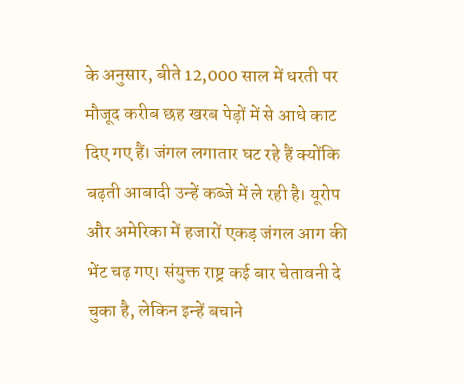के अनुसार, बीते 12,000 साल में धरती पर मौजूद करीब छह खरब पेड़ों में से आधे काट दिए गए हैं। जंगल लगातार घट रहे हैं क्योंकि बढ़ती आबादी उन्हें कब्जे में ले रही है। यूरोप और अमेरिका में हजारों एकड़ जंगल आग की भेंट चढ़ गए। संयुक्त राष्ट्र कई बार चेतावनी दे चुका है, लेकिन इन्हें बचाने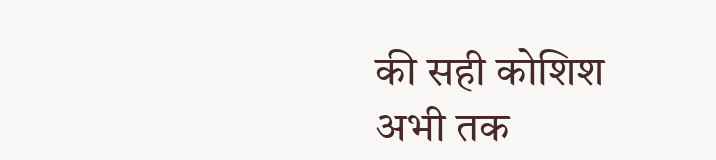की सही कोशिश अभी तक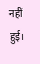नहीं हुई।